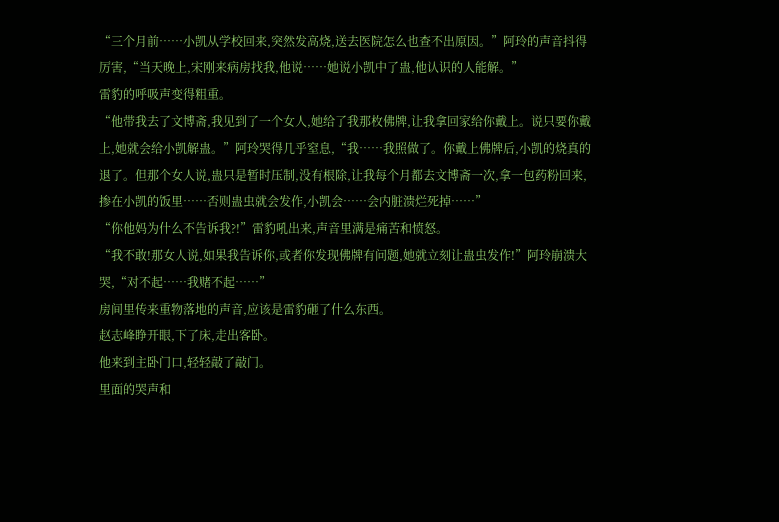“三个月前……小凯从学校回来,突然发高烧,送去医院怎么也查不出原因。”阿玲的声音抖得厉害,“当天晚上,宋刚来病房找我,他说……她说小凯中了蛊,他认识的人能解。”
雷豹的呼吸声变得粗重。
“他带我去了文博斋,我见到了一个女人,她给了我那枚佛牌,让我拿回家给你戴上。说只要你戴上,她就会给小凯解蛊。”阿玲哭得几乎窒息,“我……我照做了。你戴上佛牌后,小凯的烧真的退了。但那个女人说,蛊只是暂时压制,没有根除,让我每个月都去文博斋一次,拿一包药粉回来,掺在小凯的饭里……否则蛊虫就会发作,小凯会……会内脏溃烂死掉……”
“你他妈为什么不告诉我?!”雷豹吼出来,声音里满是痛苦和愤怒。
“我不敢!那女人说,如果我告诉你,或者你发现佛牌有问题,她就立刻让蛊虫发作!”阿玲崩溃大哭,“对不起……我赌不起……”
房间里传来重物落地的声音,应该是雷豹砸了什么东西。
赵志峰睁开眼,下了床,走出客卧。
他来到主卧门口,轻轻敲了敲门。
里面的哭声和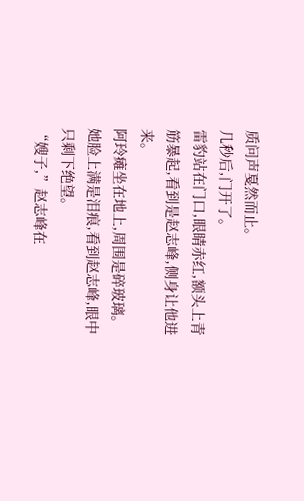质问声戛然而止。
几秒后,门开了。
雷豹站在门口,眼睛赤红,额头上青筋暴起,看到是赵志峰,侧身让他进来。
阿玲瘫坐在地上,周围是碎玻璃。
她脸上满是泪痕,看到赵志峰,眼中只剩下绝望。
“嫂子,”赵志峰在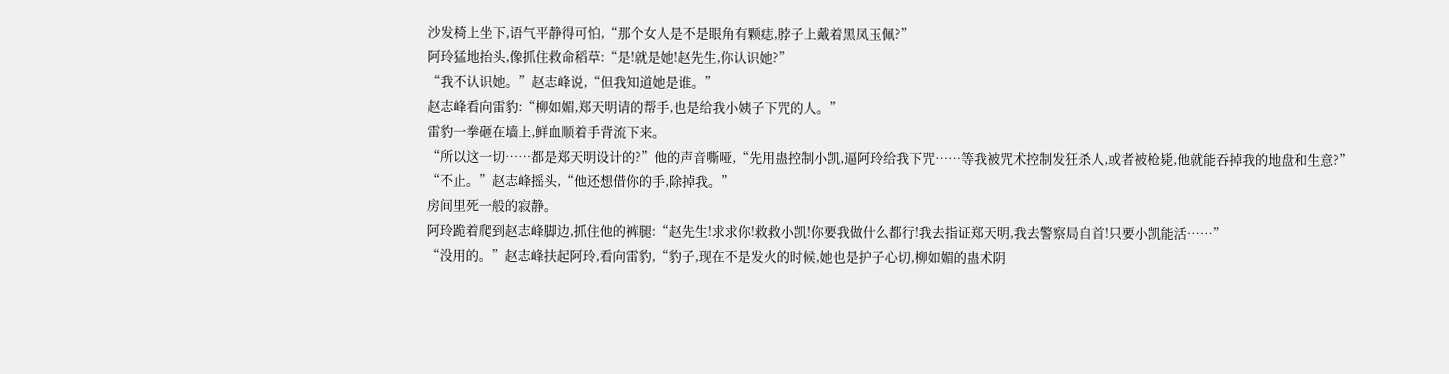沙发椅上坐下,语气平静得可怕,“那个女人是不是眼角有颗痣,脖子上戴着黑凤玉佩?”
阿玲猛地抬头,像抓住救命稻草:“是!就是她!赵先生,你认识她?”
“我不认识她。”赵志峰说,“但我知道她是谁。”
赵志峰看向雷豹:“柳如媚,郑天明请的帮手,也是给我小姨子下咒的人。”
雷豹一拳砸在墙上,鲜血顺着手背流下来。
“所以这一切……都是郑天明设计的?”他的声音嘶哑,“先用蛊控制小凯,逼阿玲给我下咒……等我被咒术控制发狂杀人,或者被枪毙,他就能吞掉我的地盘和生意?”
“不止。”赵志峰摇头,“他还想借你的手,除掉我。”
房间里死一般的寂静。
阿玲跪着爬到赵志峰脚边,抓住他的裤腿:“赵先生!求求你!救救小凯!你要我做什么都行!我去指证郑天明,我去警察局自首!只要小凯能活……”
“没用的。”赵志峰扶起阿玲,看向雷豹,“豹子,现在不是发火的时候,她也是护子心切,柳如媚的蛊术阴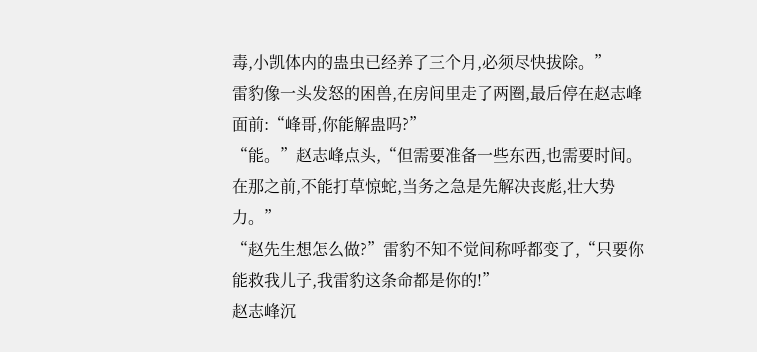毒,小凯体内的蛊虫已经养了三个月,必须尽快拔除。”
雷豹像一头发怒的困兽,在房间里走了两圈,最后停在赵志峰面前:“峰哥,你能解蛊吗?”
“能。”赵志峰点头,“但需要准备一些东西,也需要时间。在那之前,不能打草惊蛇,当务之急是先解决丧彪,壮大势力。”
“赵先生想怎么做?”雷豹不知不觉间称呼都变了,“只要你能救我儿子,我雷豹这条命都是你的!”
赵志峰沉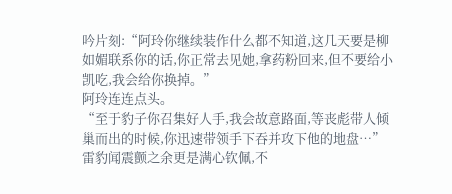吟片刻:“阿玲你继续装作什么都不知道,这几天要是柳如媚联系你的话,你正常去见她,拿药粉回来,但不要给小凯吃,我会给你换掉。”
阿玲连连点头。
“至于豹子你召集好人手,我会故意路面,等丧彪带人倾巢而出的时候,你迅速带领手下吞并攻下他的地盘…”
雷豹闻震颤之余更是满心钦佩,不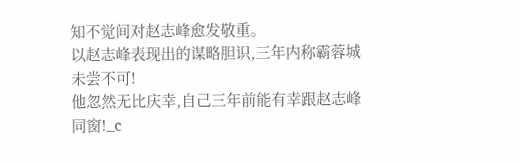知不觉间对赵志峰愈发敬重。
以赵志峰表现出的谋略胆识,三年内称霸蓉城未尝不可!
他忽然无比庆幸,自己三年前能有幸跟赵志峰同窗!_c